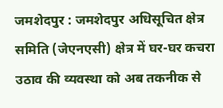जमशेदपुर : जमशेदपुर अधिसूचित क्षेत्र समिति (जेएनएसी) क्षेत्र में घर-घर कचरा उठाव की व्यवस्था को अब तकनीक से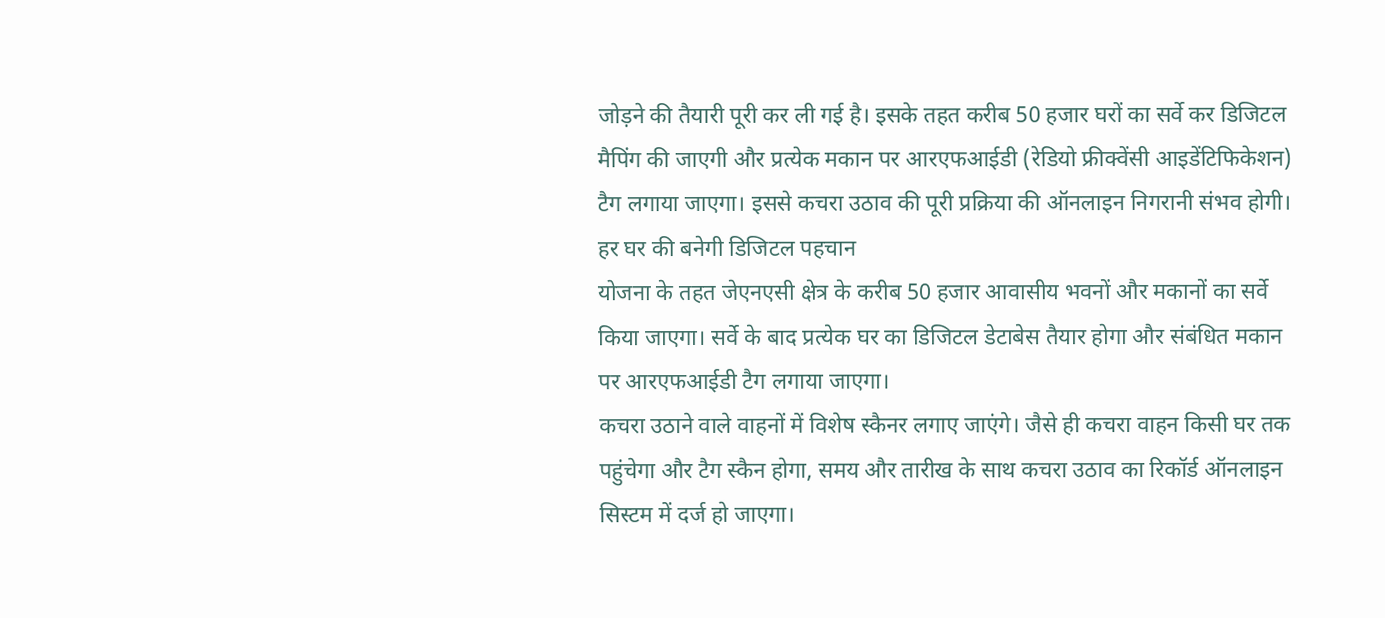जोड़ने की तैयारी पूरी कर ली गई है। इसके तहत करीब 50 हजार घरों का सर्वे कर डिजिटल मैपिंग की जाएगी और प्रत्येक मकान पर आरएफआईडी (रेडियो फ्रीक्वेंसी आइडेंटिफिकेशन) टैग लगाया जाएगा। इससे कचरा उठाव की पूरी प्रक्रिया की ऑनलाइन निगरानी संभव होगी।
हर घर की बनेगी डिजिटल पहचान
योजना के तहत जेएनएसी क्षेत्र के करीब 50 हजार आवासीय भवनों और मकानों का सर्वे किया जाएगा। सर्वे के बाद प्रत्येक घर का डिजिटल डेटाबेस तैयार होगा और संबंधित मकान पर आरएफआईडी टैग लगाया जाएगा।
कचरा उठाने वाले वाहनों में विशेष स्कैनर लगाए जाएंगे। जैसे ही कचरा वाहन किसी घर तक पहुंचेगा और टैग स्कैन होगा, समय और तारीख के साथ कचरा उठाव का रिकॉर्ड ऑनलाइन सिस्टम में दर्ज हो जाएगा।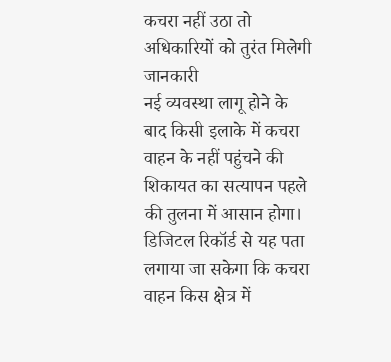कचरा नहीं उठा तो अधिकारियों को तुरंत मिलेगी जानकारी
नई व्यवस्था लागू होने के बाद किसी इलाके में कचरा वाहन के नहीं पहुंचने की शिकायत का सत्यापन पहले की तुलना में आसान होगा। डिजिटल रिकॉर्ड से यह पता लगाया जा सकेगा कि कचरा वाहन किस क्षेत्र में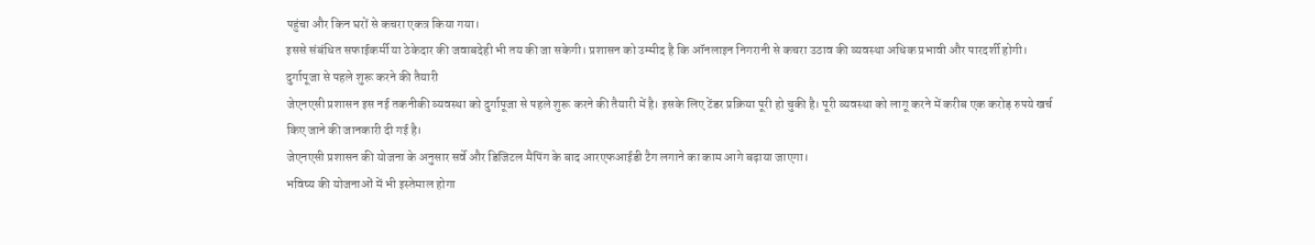पहुंचा और किन घरों से कचरा एकत्र किया गया।
इससे संबंधित सफाईकर्मी या ठेकेदार की जवाबदेही भी तय की जा सकेगी। प्रशासन को उम्मीद है कि ऑनलाइन निगरानी से कचरा उठाव की व्यवस्था अधिक प्रभावी और पारदर्शी होगी।
दुर्गापूजा से पहले शुरू करने की तैयारी
जेएनएसी प्रशासन इस नई तकनीकी व्यवस्था को दुर्गापूजा से पहले शुरू करने की तैयारी में है। इसके लिए टेंडर प्रक्रिया पूरी हो चुकी है। पूरी व्यवस्था को लागू करने में करीब एक करोड़ रुपये खर्च किए जाने की जानकारी दी गई है।
जेएनएसी प्रशासन की योजना के अनुसार सर्वे और डिजिटल मैपिंग के बाद आरएफआईडी टैग लगाने का काम आगे बढ़ाया जाएगा।
भविष्य की योजनाओं में भी इस्तेमाल होगा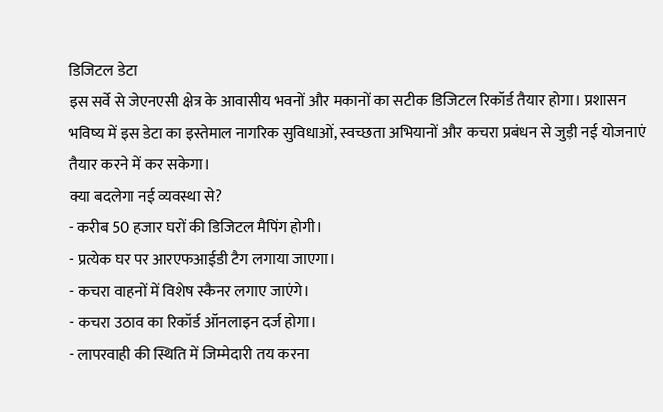डिजिटल डेटा
इस सर्वे से जेएनएसी क्षेत्र के आवासीय भवनों और मकानों का सटीक डिजिटल रिकॉर्ड तैयार होगा। प्रशासन भविष्य में इस डेटा का इस्तेमाल नागरिक सुविधाओं, स्वच्छता अभियानों और कचरा प्रबंधन से जुड़ी नई योजनाएं तैयार करने में कर सकेगा।
क्या बदलेगा नई व्यवस्था से?
- करीब 50 हजार घरों की डिजिटल मैपिंग होगी।
- प्रत्येक घर पर आरएफआईडी टैग लगाया जाएगा।
- कचरा वाहनों में विशेष स्कैनर लगाए जाएंगे।
- कचरा उठाव का रिकॉर्ड ऑनलाइन दर्ज होगा।
- लापरवाही की स्थिति में जिम्मेदारी तय करना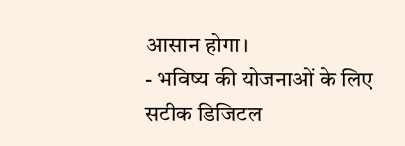आसान होगा।
- भविष्य की योजनाओं के लिए सटीक डिजिटल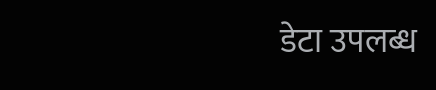डेटा उपलब्ध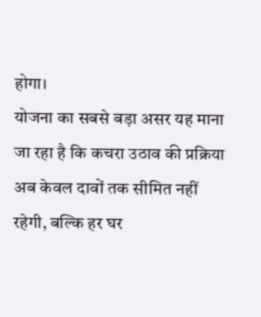होगा।
योजना का सबसे बड़ा असर यह माना जा रहा है कि कचरा उठाव की प्रक्रिया अब केवल दावों तक सीमित नहीं रहेगी, बल्कि हर घर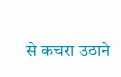से कचरा उठाने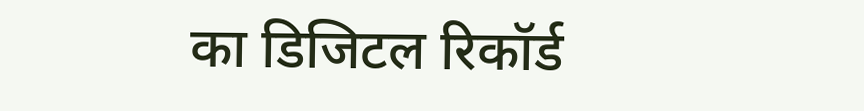का डिजिटल रिकॉर्ड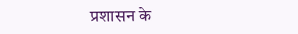प्रशासन के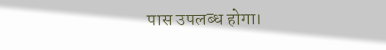पास उपलब्ध होगा।